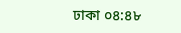ঢাকা ০৪:৪৮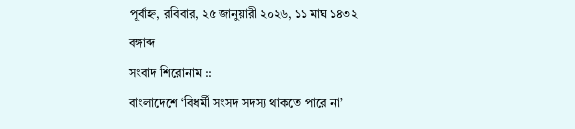পূর্বাহ্ন, রবিবার, ২৫ জানুয়ারী ২০২৬, ১১ মাঘ ১৪৩২ বঙ্গাব্দ
সংবাদ শিরোনাম ::
বাংলাদেশে ‘বিধর্মী সংসদ সদস্য থাকতে পারে না’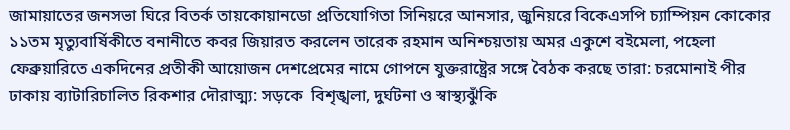জামায়াতের জনসভা ঘিরে বিতর্ক তায়কোয়ানডো প্রতিযোগিতা সিনিয়রে আনসার, জুনিয়রে বিকেএসপি চ্যাম্পিয়ন কোকোর ১১তম মৃত্যুবার্ষিকীতে বনানীতে কবর জিয়ারত করলেন তারেক রহমান অনিশ্চয়তায় অমর একুশে বইমেলা, পহেলা ফেব্রুয়ারিতে একদিনের প্রতীকী আয়োজন দেশপ্রেমের নামে গোপনে যুক্তরাষ্ট্রের সঙ্গে বৈঠক করছে তারা: চরমোনাই পীর ঢাকায় ব্যাটারিচালিত রিকশার দৌরাত্ম্য: সড়কে  বিশৃঙ্খলা, দুর্ঘটনা ও স্বাস্থ্যঝুঁকি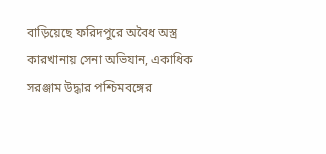বাড়িয়েছে ফরিদপুরে অবৈধ অস্ত্র কারখানায় সেনা অভিযান, একাধিক সরঞ্জাম উদ্ধার পশ্চিমবঙ্গের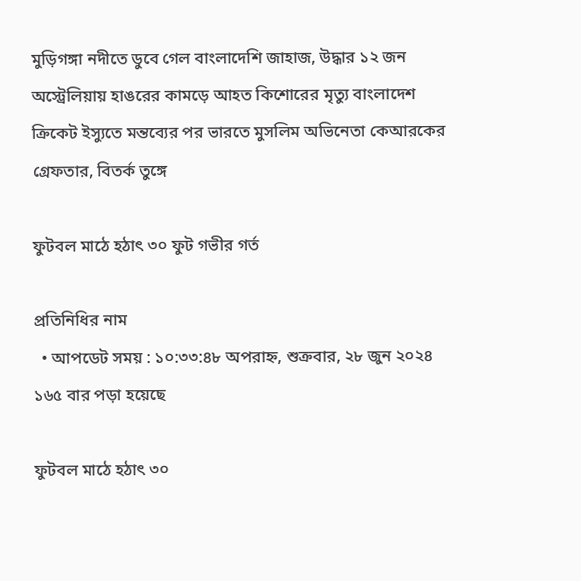মুড়িগঙ্গা নদীতে ডুবে গেল বাংলাদেশি জাহাজ, উদ্ধার ১২ জন অস্ট্রেলিয়ায় হাঙরের কামড়ে আহত কিশোরের মৃত্যু বাংলাদেশ ক্রিকেট ইস্যুতে মন্তব্যের পর ভারতে মুসলিম অভিনেতা কেআরকের গ্রেফতার, বিতর্ক তুঙ্গে

ফুটবল মাঠে হঠাৎ ৩০ ফুট গভীর গর্ত

প্রতিনিধির নাম
  • আপডেট সময় : ১০:৩৩:৪৮ অপরাহ্ন, শুক্রবার, ২৮ জুন ২০২৪ ১৬৫ বার পড়া হয়েছে

ফুটবল মাঠে হঠাৎ ৩০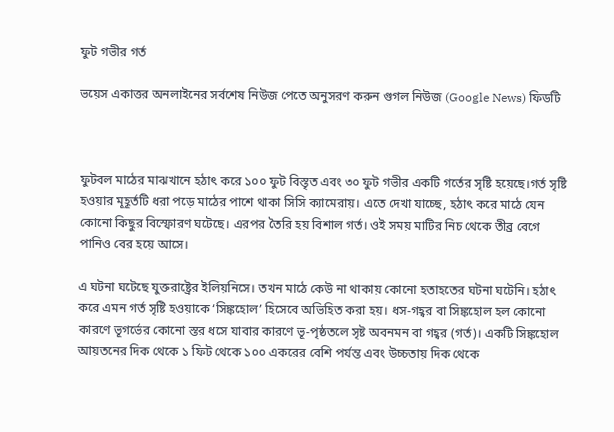ফুট গভীর গর্ত

ভয়েস একাত্তর অনলাইনের সর্বশেষ নিউজ পেতে অনুসরণ করুন গুগল নিউজ (Google News) ফিডটি



ফুটবল মাঠের মাঝখানে হঠাৎ করে ১০০ ফুট বিস্তৃত এবং ৩০ ফুট গভীর একটি গর্তের সৃষ্টি হয়েছে।গর্ত সৃষ্টি হওয়ার মূহূর্তটি ধরা পড়ে মাঠের পাশে থাকা সিসি ক্যামেরায়। এতে দেখা যাচ্ছে, হঠাৎ করে মাঠে যেন কোনো কিছুর বিস্ফোরণ ঘটেছে। এরপর তৈরি হয় বিশাল গর্ত। ওই সময় মাটির নিচ থেকে তীব্র বেগে পানিও বের হয়ে আসে।

এ ঘটনা ঘটেছে যুক্তরাষ্ট্রের ইলিয়নিসে। তখন মাঠে কেউ না থাকায় কোনো হতাহতের ঘটনা ঘটেনি। হঠাৎ করে এমন গর্ত সৃষ্টি হওয়াকে ‘সিঙ্কহোল’ হিসেবে অভিহিত করা হয়। ধস-গহ্বর বা সিঙ্কহোল হল কোনো কারণে ভূগর্ভের কোনো স্তর ধসে যাবার কারণে ভূ-পৃষ্ঠতলে সৃষ্ট অবনমন বা গহ্বর (গর্ত)। একটি সিঙ্কহোল আয়তনের দিক থেকে ১ ফিট থেকে ১০০ একরের বেশি পর্যন্ত এবং উচ্চতায় দিক থেকে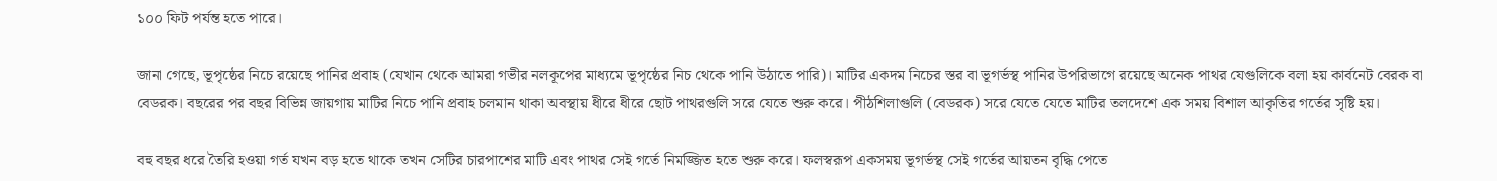১০০ ফিট পর্যন্ত হতে পারে।

জানা গেছে, ভূপৃষ্ঠের নিচে রয়েছে পানির প্রবাহ (যেখান থেকে আমরা গভীর নলকূপের মাধ্যমে ভূপৃষ্ঠের নিচ থেকে পানি উঠাতে পারি)। মাটির একদম নিচের স্তর বা ভূগর্ভস্থ পানির উপরিভাগে রয়েছে অনেক পাথর যেগুলিকে বলা হয় কার্বনেট বেরক বা বেডরক। বছরের পর বছর বিভিন্ন জায়গায় মাটির নিচে পানি প্রবাহ চলমান থাকা অবস্থায় ধীরে ধীরে ছোট পাথরগুলি সরে যেতে শুরু করে। পীঠশিলাগুলি (বেডরক) সরে যেতে যেতে মাটির তলদেশে এক সময় বিশাল আকৃতির গর্তের সৃষ্টি হয়।

বহু বছর ধরে তৈরি হওয়া গর্ত যখন বড় হতে থাকে তখন সেটির চারপাশের মাটি এবং পাথর সেই গর্তে নিমজ্জিত হতে শুরু করে। ফলস্বরূপ একসময় ভূগর্ভস্থ সেই গর্তের আয়তন বৃদ্ধি পেতে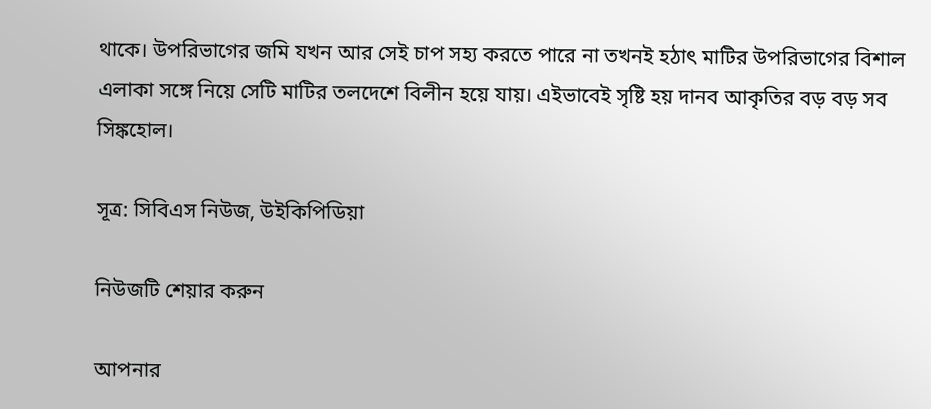থাকে। উপরিভাগের জমি যখন আর সেই চাপ সহ্য করতে পারে না তখনই হঠাৎ মাটির উপরিভাগের বিশাল এলাকা সঙ্গে নিয়ে সেটি মাটির তলদেশে বিলীন হয়ে যায়। এইভাবেই সৃষ্টি হয় দানব আকৃতির বড় বড় সব সিঙ্কহোল।

সূত্র: সিবিএস নিউজ, উইকিপিডিয়া

নিউজটি শেয়ার করুন

আপনার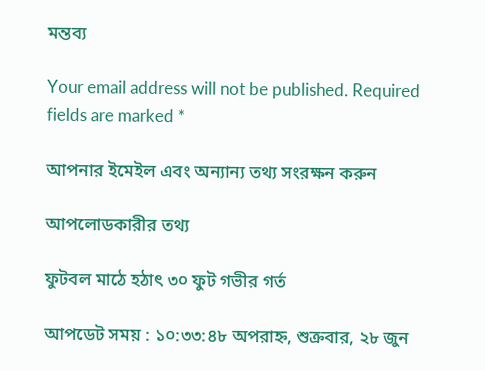মন্তব্য

Your email address will not be published. Required fields are marked *

আপনার ইমেইল এবং অন্যান্য তথ্য সংরক্ষন করুন

আপলোডকারীর তথ্য

ফুটবল মাঠে হঠাৎ ৩০ ফুট গভীর গর্ত

আপডেট সময় : ১০:৩৩:৪৮ অপরাহ্ন, শুক্রবার, ২৮ জুন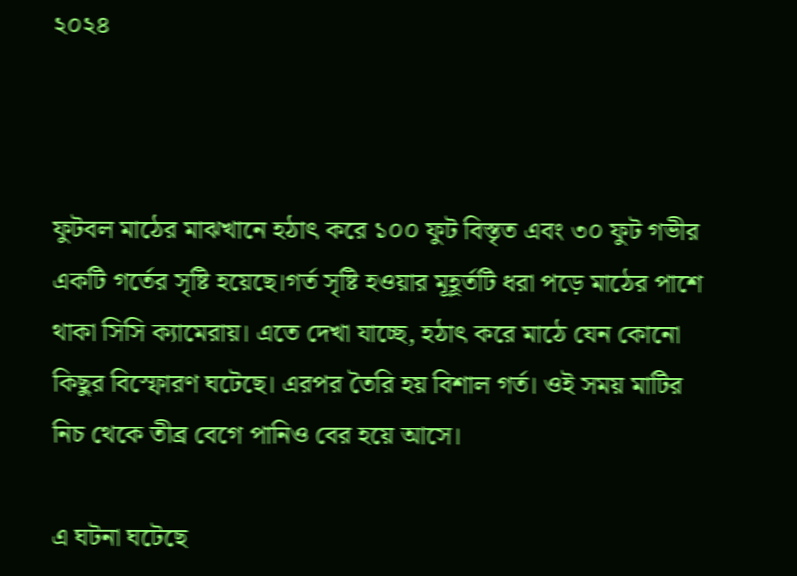২০২৪



ফুটবল মাঠের মাঝখানে হঠাৎ করে ১০০ ফুট বিস্তৃত এবং ৩০ ফুট গভীর একটি গর্তের সৃষ্টি হয়েছে।গর্ত সৃষ্টি হওয়ার মূহূর্তটি ধরা পড়ে মাঠের পাশে থাকা সিসি ক্যামেরায়। এতে দেখা যাচ্ছে, হঠাৎ করে মাঠে যেন কোনো কিছুর বিস্ফোরণ ঘটেছে। এরপর তৈরি হয় বিশাল গর্ত। ওই সময় মাটির নিচ থেকে তীব্র বেগে পানিও বের হয়ে আসে।

এ ঘটনা ঘটেছে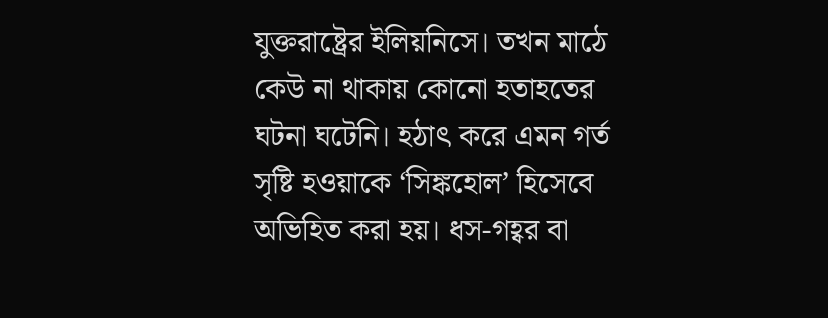যুক্তরাষ্ট্রের ইলিয়নিসে। তখন মাঠে কেউ না থাকায় কোনো হতাহতের ঘটনা ঘটেনি। হঠাৎ করে এমন গর্ত সৃষ্টি হওয়াকে ‘সিঙ্কহোল’ হিসেবে অভিহিত করা হয়। ধস-গহ্বর বা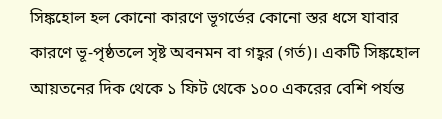সিঙ্কহোল হল কোনো কারণে ভূগর্ভের কোনো স্তর ধসে যাবার কারণে ভূ-পৃষ্ঠতলে সৃষ্ট অবনমন বা গহ্বর (গর্ত)। একটি সিঙ্কহোল আয়তনের দিক থেকে ১ ফিট থেকে ১০০ একরের বেশি পর্যন্ত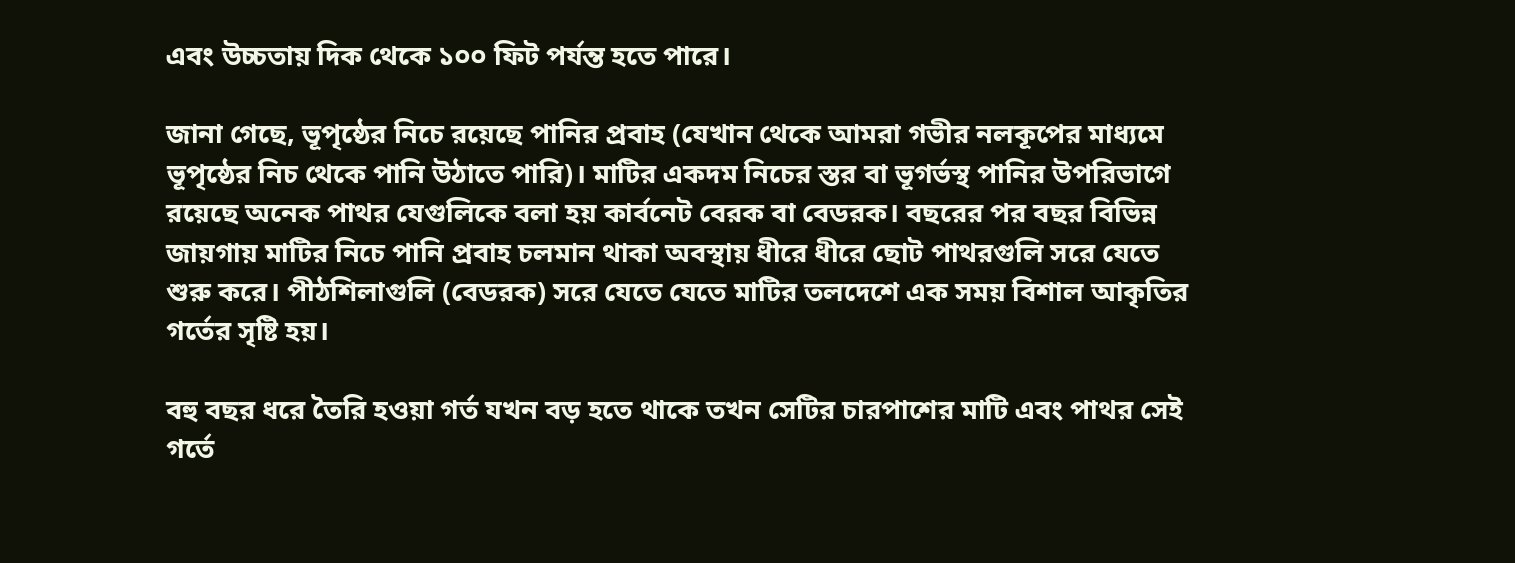এবং উচ্চতায় দিক থেকে ১০০ ফিট পর্যন্ত হতে পারে।

জানা গেছে, ভূপৃষ্ঠের নিচে রয়েছে পানির প্রবাহ (যেখান থেকে আমরা গভীর নলকূপের মাধ্যমে ভূপৃষ্ঠের নিচ থেকে পানি উঠাতে পারি)। মাটির একদম নিচের স্তর বা ভূগর্ভস্থ পানির উপরিভাগে রয়েছে অনেক পাথর যেগুলিকে বলা হয় কার্বনেট বেরক বা বেডরক। বছরের পর বছর বিভিন্ন জায়গায় মাটির নিচে পানি প্রবাহ চলমান থাকা অবস্থায় ধীরে ধীরে ছোট পাথরগুলি সরে যেতে শুরু করে। পীঠশিলাগুলি (বেডরক) সরে যেতে যেতে মাটির তলদেশে এক সময় বিশাল আকৃতির গর্তের সৃষ্টি হয়।

বহু বছর ধরে তৈরি হওয়া গর্ত যখন বড় হতে থাকে তখন সেটির চারপাশের মাটি এবং পাথর সেই গর্তে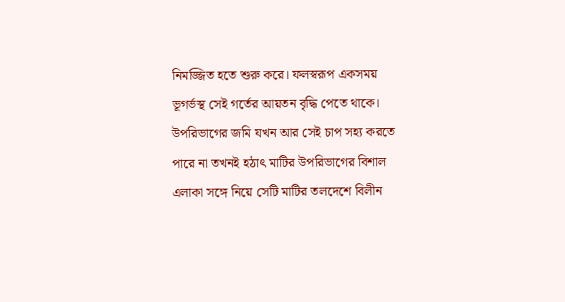নিমজ্জিত হতে শুরু করে। ফলস্বরূপ একসময় ভূগর্ভস্থ সেই গর্তের আয়তন বৃদ্ধি পেতে থাকে। উপরিভাগের জমি যখন আর সেই চাপ সহ্য করতে পারে না তখনই হঠাৎ মাটির উপরিভাগের বিশাল এলাকা সঙ্গে নিয়ে সেটি মাটির তলদেশে বিলীন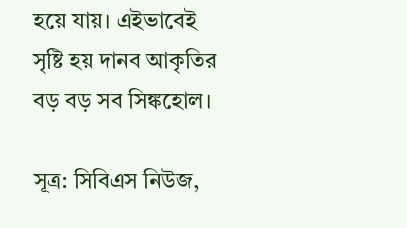হয়ে যায়। এইভাবেই সৃষ্টি হয় দানব আকৃতির বড় বড় সব সিঙ্কহোল।

সূত্র: সিবিএস নিউজ,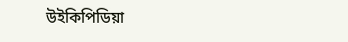উইকিপিডিয়া